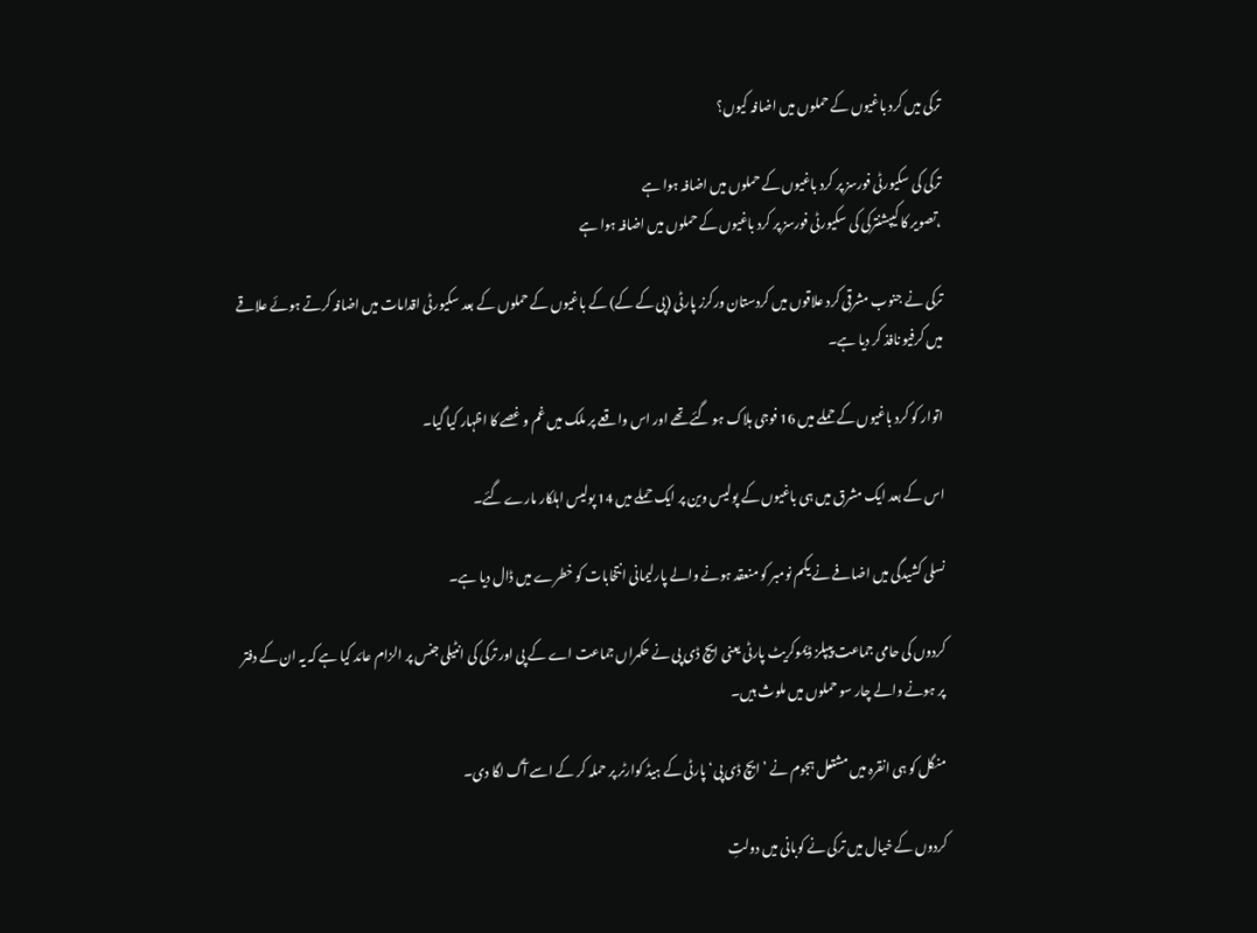ترکی میں کرد باغیوں کے حملوں میں اضافہ کیوں؟

ترکی کی سکیورٹی فورسز پر کرد باغیوں کے حملوں میں اضافہ ہوا ہے
،تصویر کا کیپشنترکی کی سکیورٹی فورسز پر کرد باغیوں کے حملوں میں اضافہ ہوا ہے

ترکی نے جنوب مشرقی کرد علاقوں میں کردستان ورکرز پارٹی (پی کے کے) کے باغیوں کے حملوں کے بعد سکیورٹی اقدامات میں اضافہ کرتے ہوئے علاقے میں کرفیو نافذ کر دیا ہے۔

اتوار کو کرد باغیوں کے حملے میں 16 فوجی ہلاک ہو گئے تھے اور اس واقعے پر ملک میں غم و غصے کا اظہار کیا گیا۔

اس کے بعد ایک مشرق میں ہی باغیوں کے پولیس وین پر ایک حملے میں 14 پولیس اہلکار مارے گئے۔

نسلی کشیدگی میں اضافے نے یکم نومبر کو منعقد ہونے والے پارلیمانی انتخابات کو خطرے میں ڈال دیا ہے۔

کردوں کی حامی جماعت پیپلز ڈیموکریٹ پارٹی یعنی ایچ ڈی پی نے حکمراں جماعت اے کے پی اور ترکی کی انٹیلی جنس پر الزام عائد کیا ہے کہ یہ ان کے دفتر پر ہونے والے چار سو حملوں میں ملوث ہیں۔

منگل کو ہی انقرہ میں مشتعل ہجوم نے ’ایچ ڈی پی‘ پارٹی کے ہیڈ کوارٹر پر حملہ کر کے اسے آگ لگا دی۔

کردوں کے خیال میں ترکی نے کوبانی میں دولتِ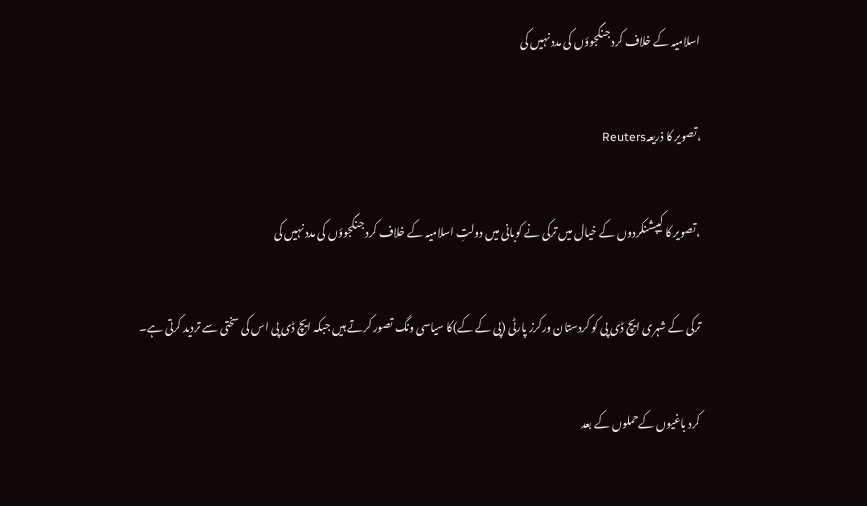اسلامیہ کے خلاف کرد جنگجوؤں کی مدد نہیں کی

،تصویر کا ذریعہReuters

،تصویر کا کیپشنکردوں کے خیال میں ترکی نے کوبانی میں دولتِ اسلامیہ کے خلاف کرد جنگجوؤں کی مدد نہیں کی

ترکی کے شہری ایچ ڈی پی کو کردستان ورکرز پارٹی (پی کے کے)کا سیاسی ونگ تصور کرتے ہیں جبکہ ایچ ڈی پی اس کی سختی سے تردید کرتی ہے۔

کرد باغیوں کےحملوں کے بعد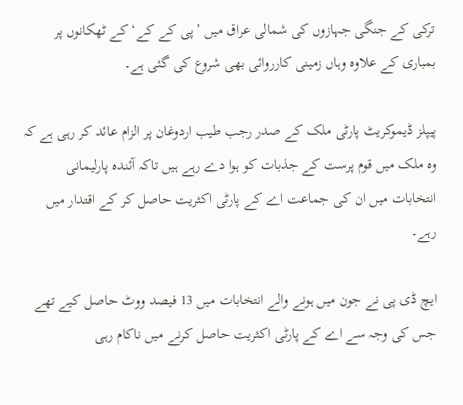ترکی کے جنگی جہازوں کی شمالی عراق میں ’پی کے کے‘ کے ٹھکانوں پر بمباری کے علاوہ وہاں زمینی کارروائی بھی شروع کی گئی ہے۔

پیپلز ڈیموکریٹ پارٹی ملک کے صدر رجب طیب اردوغان پر الزام عائد کر رہی ہے کہ وہ ملک میں قوم پرست کے جذبات کو ہوا دے رہے ہیں تاکہ آئندہ پارلیمانی انتخابات میں ان کی جماعت اے کے پارٹی اکثریت حاصل کر کے اقتدار میں رہے۔

ایچ ڈی پی نے جون میں ہونے والے انتخابات میں 13 فیصد ووٹ حاصل کیے تھے جس کی وجہ سے اے کے پارٹی اکثریت حاصل کرنے میں ناکام رہی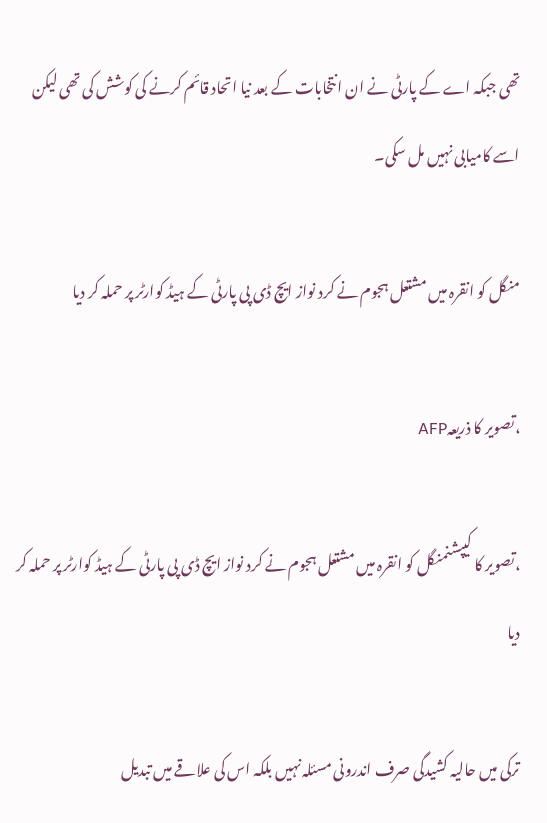تھی جبکہ اے کے پارٹی نے ان انتخابات کے بعد نیا اتحاد قائم کرنے کی کوشش کی تھی لیکن اسے کامیابی نہیں مل سکی۔

منگل کو انقرہ میں مشتعل ہجوم نے کرد نواز ایچ ڈی پی پارٹی کے ہیڈ کوارٹر پر حملہ کر دیا

،تصویر کا ذریعہAFP

،تصویر کا کیپشنمنگل کو انقرہ میں مشتعل ہجوم نے کرد نواز ایچ ڈی پی پارٹی کے ہیڈ کوارٹر پر حملہ کر دیا

ترکی میں حالیہ کشیدگی صرف اندرونی مسئلہ نہیں بلکہ اس کی علاقے میں تبدیل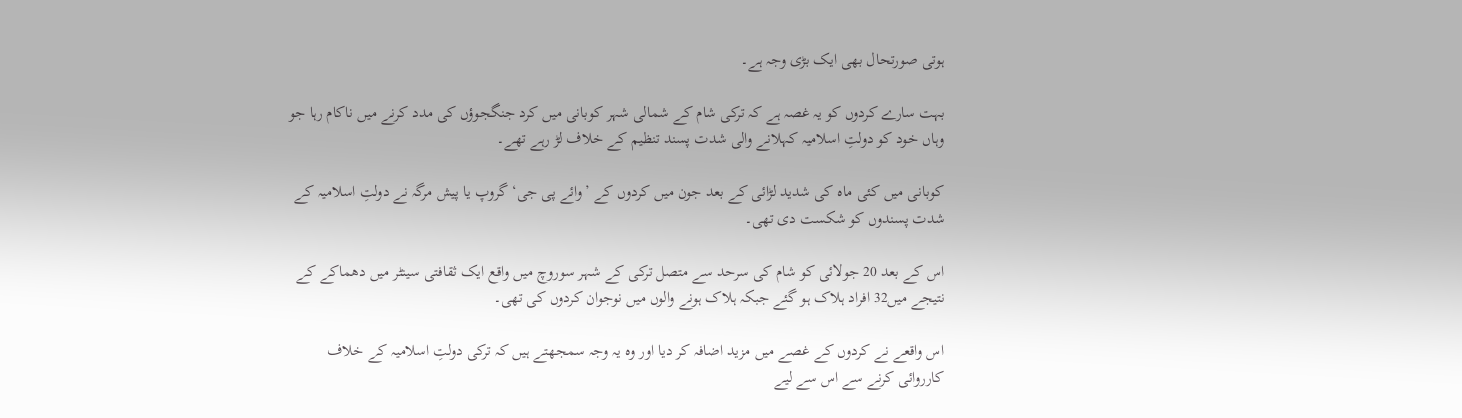ہوتی صورتحال بھی ایک بڑی وجہ ہے۔

بہت سارے کردوں کو یہ غصہ ہے کہ ترکی شام کے شمالی شہر کوبانی میں کرد جنگجوؤں کی مدد کرنے میں ناکام رہا جو وہاں خود کو دولتِ اسلامیہ کہلانے والی شدت پسند تنظیم کے خلاف لڑ رہے تھے۔

کوبانی میں کئی ماہ کی شدید لڑائی کے بعد جون میں کردوں کے ’وائے پی جی‘ گروپ یا پیش مرگہ نے دولتِ اسلامیہ کے شدت پسندوں کو شکست دی تھی۔

اس کے بعد 20 جولائی کو شام کی سرحد سے متصل ترکی کے شہر سوروچ میں واقع ایک ثقافتی سینٹر میں دھماکے کے نتیجے میں32 افراد ہلاک ہو گئے جبکہ ہلاک ہونے والوں میں نوجوان کردوں کی تھی۔

اس واقعے نے کردوں کے غصے میں مزید اضافہ کر دیا اور وہ یہ وجہ سمجھتے ہیں کہ ترکی دولتِ اسلامیہ کے خلاف کارروائی کرنے سے اس سے لیے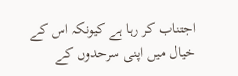اجتناب کر رہا ہے کیونکہ اس کے خیال میں اپنی سرحدوں کے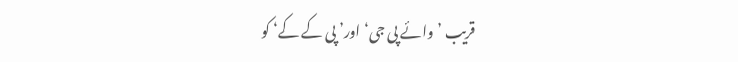قریب ’وائے پی جی‘ اور’ پی کے کے‘ کو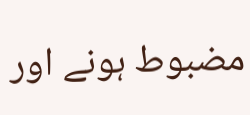مضبوط ہونے اور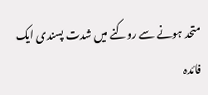متحد ہونے سے روکنے میں شدت پسندی ایک فائدہ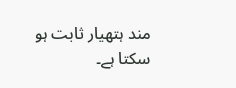مند ہتھیار ثابت ہو سکتا ہے۔